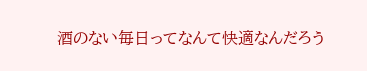酒のない毎日ってなんて快適なんだろう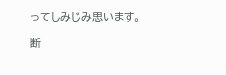ってしみじみ思います。

断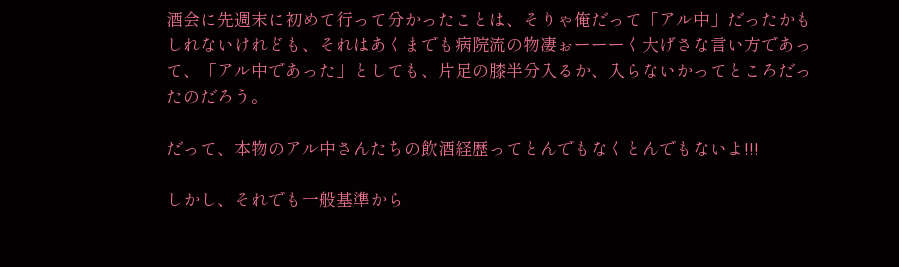酒会に先週末に初めて行って分かったことは、そりゃ俺だって「アル中」だったかもしれないけれども、それはあくまでも病院流の物凄ぉーーーく大げさな言い方であって、「アル中であった」としても、片足の膝半分入るか、入らないかってところだったのだろう。

だって、本物のアル中さんたちの飲酒経歴ってとんでもなくとんでもないよ!!!

しかし、それでも一般基準から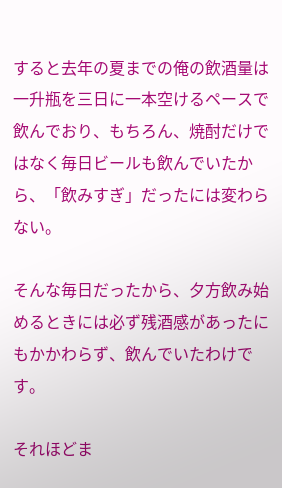すると去年の夏までの俺の飲酒量は一升瓶を三日に一本空けるペースで飲んでおり、もちろん、焼酎だけではなく毎日ビールも飲んでいたから、「飲みすぎ」だったには変わらない。

そんな毎日だったから、夕方飲み始めるときには必ず残酒感があったにもかかわらず、飲んでいたわけです。

それほどま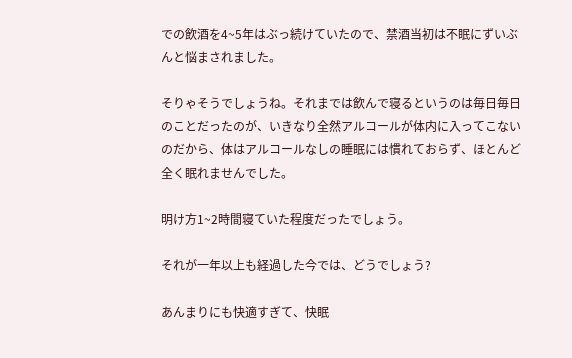での飲酒を4~5年はぶっ続けていたので、禁酒当初は不眠にずいぶんと悩まされました。

そりゃそうでしょうね。それまでは飲んで寝るというのは毎日毎日のことだったのが、いきなり全然アルコールが体内に入ってこないのだから、体はアルコールなしの睡眠には慣れておらず、ほとんど全く眠れませんでした。

明け方1~2時間寝ていた程度だったでしょう。

それが一年以上も経過した今では、どうでしょう?

あんまりにも快適すぎて、快眠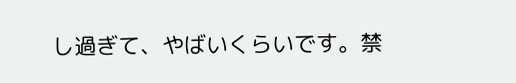し過ぎて、やばいくらいです。禁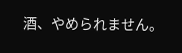酒、やめられません。